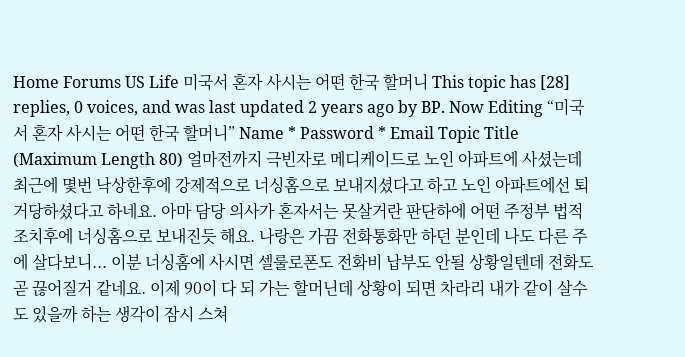Home Forums US Life 미국서 혼자 사시는 어떤 한국 할머니 This topic has [28] replies, 0 voices, and was last updated 2 years ago by BP. Now Editing “미국서 혼자 사시는 어떤 한국 할머니” Name * Password * Email Topic Title (Maximum Length 80) 얼마전까지 극빈자로 메디케이드로 노인 아파트에 사셨는데 최근에 몇번 낙상한후에 강제적으로 너싱홈으로 보내지셨다고 하고 노인 아파트에선 퇴거당하셨다고 하네요. 아마 담당 의사가 혼자서는 못살거란 판단하에 어떤 주정부 법적 조치후에 너싱홈으로 보내진듯 해요. 나랑은 가끔 전화통화만 하던 분인데 나도 다른 주에 살다보니... 이분 너싱홈에 사시면 셀룰로폰도 전화비 납부도 안될 상황일텐데 전화도 곧 끊어질거 같네요. 이제 90이 다 되 가는 할머닌데 상황이 되면 차라리 내가 같이 살수도 있을까 하는 생각이 잠시 스쳐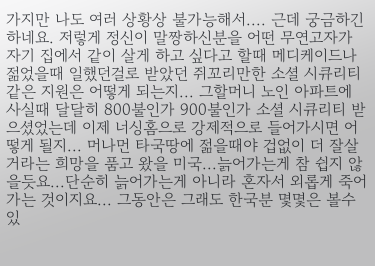가지만 나도 여러 상황상 불가능해서.... 근데 궁금하긴 하네요. 저렇게 정신이 말짱하신분을 어떤 무연고자가 자기 집에서 같이 살게 하고 싶다고 할때 메디케이드나 젊었을때 일했던걸로 받았던 쥐꼬리만한 소셜 시큐리티같은 지원은 어떻게 되는지... 그할머니 노인 아파트에 사실때 달달히 800불인가 900불인가 소셜 시큐리티 받으셨었는데 이제 너싱홈으로 강제적으로 들어가시면 어떻게 될지... 머나먼 타국땅에 젊을때야 겁없이 더 잘살거라는 희망을 품고 왔을 미국...늙어가는게 참 쉽지 않을듯요...단순히 늙어가는게 아니라 혼자서 외롭게 죽어가는 것이지요... 그동안은 그래도 한국분 몇몇은 볼수 있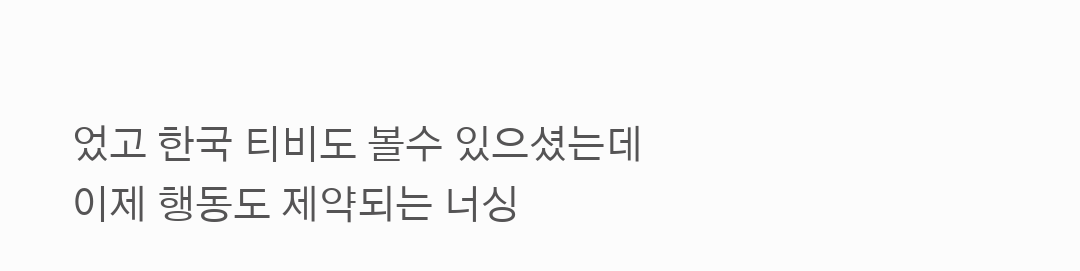었고 한국 티비도 볼수 있으셨는데 이제 행동도 제약되는 너싱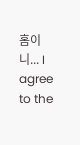홈이니... I agree to the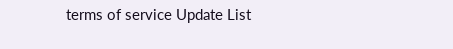terms of service Update List